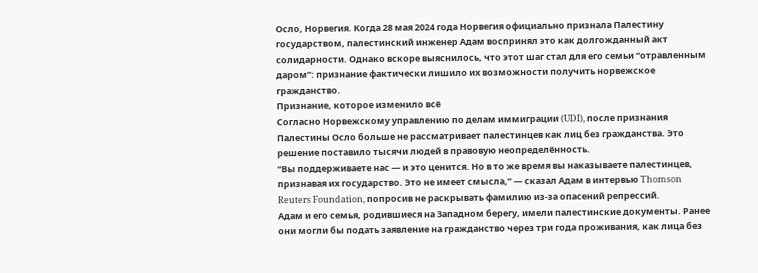Осло, Норвегия. Когда 28 мая 2024 года Норвегия официально признала Палестину государством, палестинский инженер Адам воспринял это как долгожданный акт солидарности. Однако вскоре выяснилось, что этот шаг стал для его семьи “отравленным даром”: признание фактически лишило их возможности получить норвежское гражданство.
Признание, которое изменило всё
Согласно Норвежскому управлению по делам иммиграции (UDI), после признания Палестины Осло больше не рассматривает палестинцев как лиц без гражданства. Это решение поставило тысячи людей в правовую неопределённость.
“Вы поддерживаете нас — и это ценится. Но в то же время вы наказываете палестинцев, признавая их государство. Это не имеет смысла,” — сказал Адам в интервью Thomson Reuters Foundation, попросив не раскрывать фамилию из-за опасений репрессий.
Адам и его семья, родившиеся на Западном берегу, имели палестинские документы. Ранее они могли бы подать заявление на гражданство через три года проживания, как лица без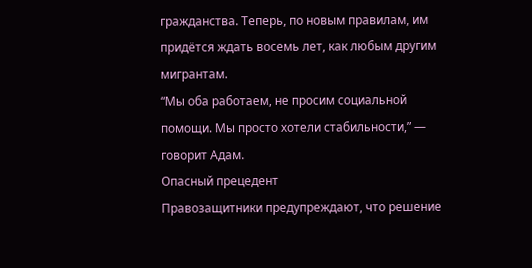гражданства. Теперь, по новым правилам, им придётся ждать восемь лет, как любым другим мигрантам.
“Мы оба работаем, не просим социальной помощи. Мы просто хотели стабильности,” — говорит Адам.
Опасный прецедент
Правозащитники предупреждают, что решение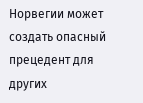Норвегии может создать опасный прецедент для других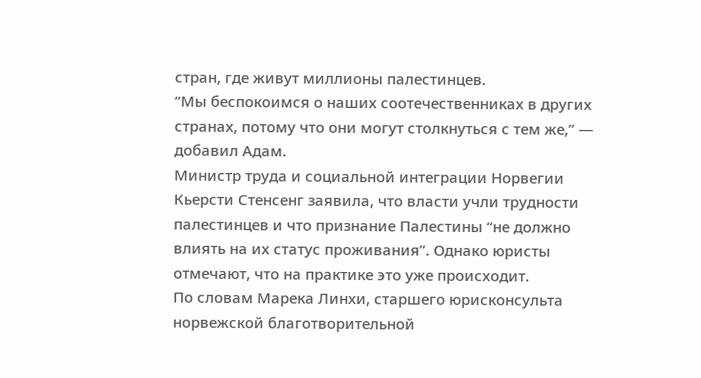стран, где живут миллионы палестинцев.
“Мы беспокоимся о наших соотечественниках в других странах, потому что они могут столкнуться с тем же,” — добавил Адам.
Министр труда и социальной интеграции Норвегии Кьерсти Стенсенг заявила, что власти учли трудности палестинцев и что признание Палестины “не должно влиять на их статус проживания”. Однако юристы отмечают, что на практике это уже происходит.
По словам Марека Линхи, старшего юрисконсульта норвежской благотворительной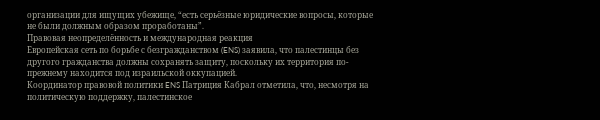организации для ищущих убежище, “есть серьёзные юридические вопросы, которые не были должным образом проработаны”.
Правовая неопределённость и международная реакция
Европейская сеть по борьбе с безгражданством (ENS) заявила, что палестинцы без другого гражданства должны сохранять защиту, поскольку их территория по-прежнему находится под израильской оккупацией.
Координатор правовой политики ENS Патриция Кабрал отметила, что, несмотря на политическую поддержку, палестинское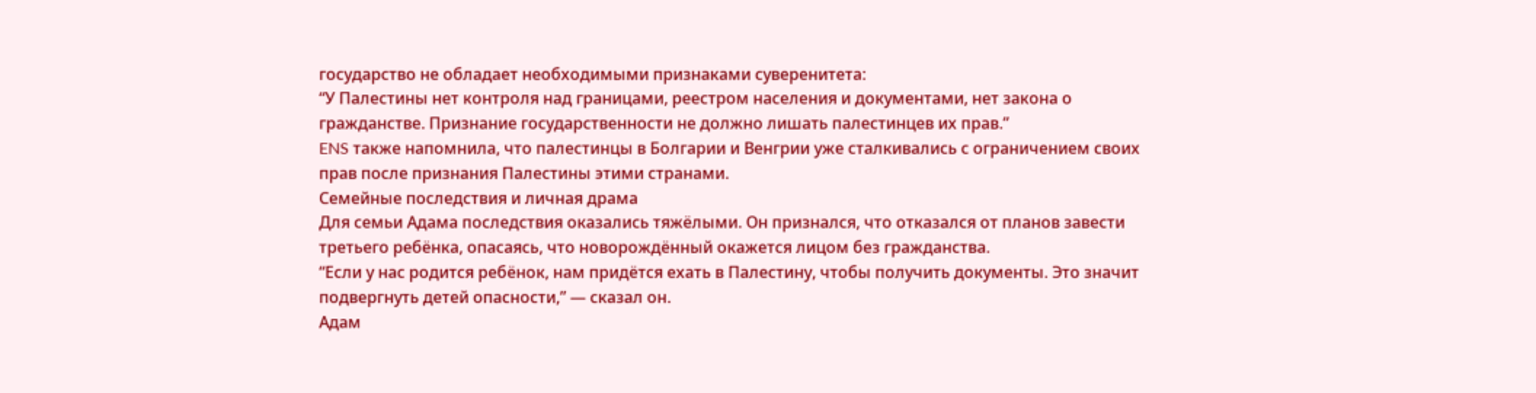государство не обладает необходимыми признаками суверенитета:
“У Палестины нет контроля над границами, реестром населения и документами, нет закона о гражданстве. Признание государственности не должно лишать палестинцев их прав.”
ENS также напомнила, что палестинцы в Болгарии и Венгрии уже сталкивались с ограничением своих прав после признания Палестины этими странами.
Семейные последствия и личная драма
Для семьи Адама последствия оказались тяжёлыми. Он признался, что отказался от планов завести третьего ребёнка, опасаясь, что новорождённый окажется лицом без гражданства.
“Если у нас родится ребёнок, нам придётся ехать в Палестину, чтобы получить документы. Это значит подвергнуть детей опасности,” — сказал он.
Адам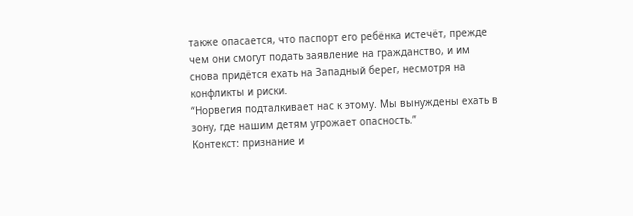также опасается, что паспорт его ребёнка истечёт, прежде чем они смогут подать заявление на гражданство, и им снова придётся ехать на Западный берег, несмотря на конфликты и риски.
“Норвегия подталкивает нас к этому. Мы вынуждены ехать в зону, где нашим детям угрожает опасность.”
Контекст: признание и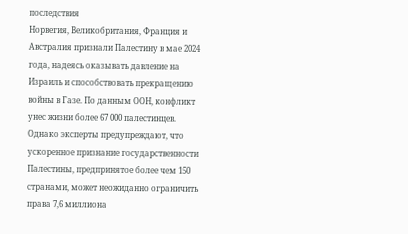последствия
Норвегия, Великобритания, Франция и Австралия признали Палестину в мае 2024 года, надеясь оказывать давление на Израиль и способствовать прекращению войны в Газе. По данным ООН, конфликт унес жизни более 67 000 палестинцев.
Однако эксперты предупреждают, что ускоренное признание государственности Палестины, предпринятое более чем 150 странами, может неожиданно ограничить права 7,6 миллиона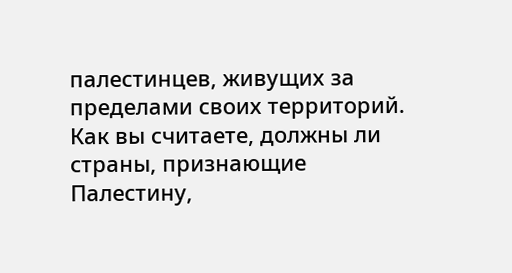палестинцев, живущих за пределами своих территорий.
Как вы считаете, должны ли страны, признающие Палестину,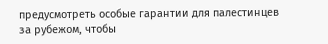предусмотреть особые гарантии для палестинцев за рубежом, чтобы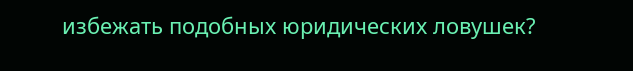избежать подобных юридических ловушек?